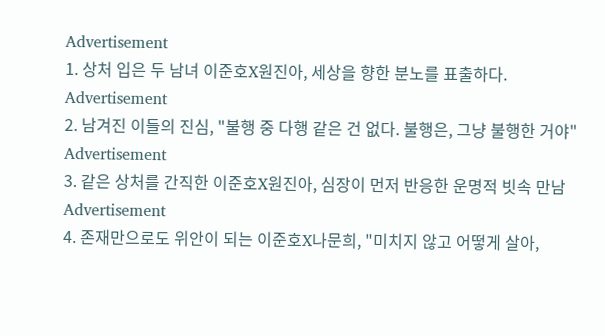Advertisement
1. 상처 입은 두 남녀 이준호X원진아, 세상을 향한 분노를 표출하다.
Advertisement
2. 남겨진 이들의 진심, "불행 중 다행 같은 건 없다. 불행은, 그냥 불행한 거야"
Advertisement
3. 같은 상처를 간직한 이준호X원진아, 심장이 먼저 반응한 운명적 빗속 만남
Advertisement
4. 존재만으로도 위안이 되는 이준호X나문희, "미치지 않고 어떻게 살아,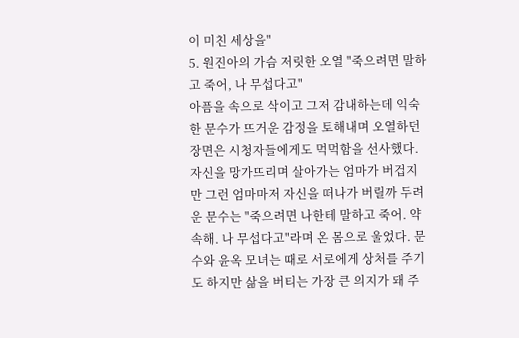이 미친 세상을"
5. 원진아의 가슴 저릿한 오열 "죽으려면 말하고 죽어, 나 무섭다고"
아픔을 속으로 삭이고 그저 감내하는데 익숙한 문수가 뜨거운 감정을 토해내며 오열하던 장면은 시청자들에게도 먹먹함을 선사했다. 자신을 망가뜨리며 살아가는 엄마가 버겁지만 그런 엄마마저 자신을 떠나가 버릴까 두려운 문수는 "죽으려면 나한테 말하고 죽어. 약속해. 나 무섭다고"라며 온 몸으로 울었다. 문수와 윤옥 모녀는 때로 서로에게 상처를 주기도 하지만 삶을 버티는 가장 큰 의지가 돼 주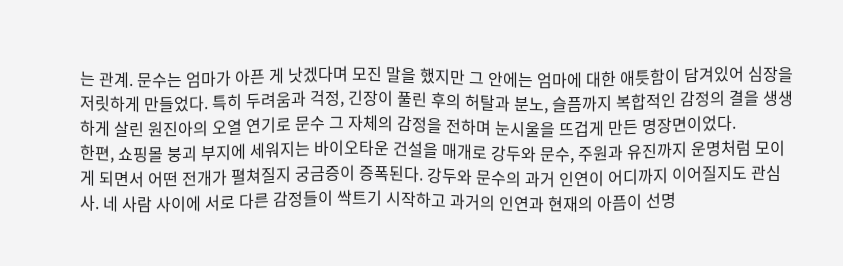는 관계. 문수는 엄마가 아픈 게 낫겠다며 모진 말을 했지만 그 안에는 엄마에 대한 애틋함이 담겨있어 심장을 저릿하게 만들었다. 특히 두려움과 걱정, 긴장이 풀린 후의 허탈과 분노, 슬픔까지 복합적인 감정의 결을 생생하게 살린 원진아의 오열 연기로 문수 그 자체의 감정을 전하며 눈시울을 뜨겁게 만든 명장면이었다.
한편, 쇼핑몰 붕괴 부지에 세워지는 바이오타운 건설을 매개로 강두와 문수, 주원과 유진까지 운명처럼 모이게 되면서 어떤 전개가 펼쳐질지 궁금증이 증폭된다. 강두와 문수의 과거 인연이 어디까지 이어질지도 관심사. 네 사람 사이에 서로 다른 감정들이 싹트기 시작하고 과거의 인연과 현재의 아픔이 선명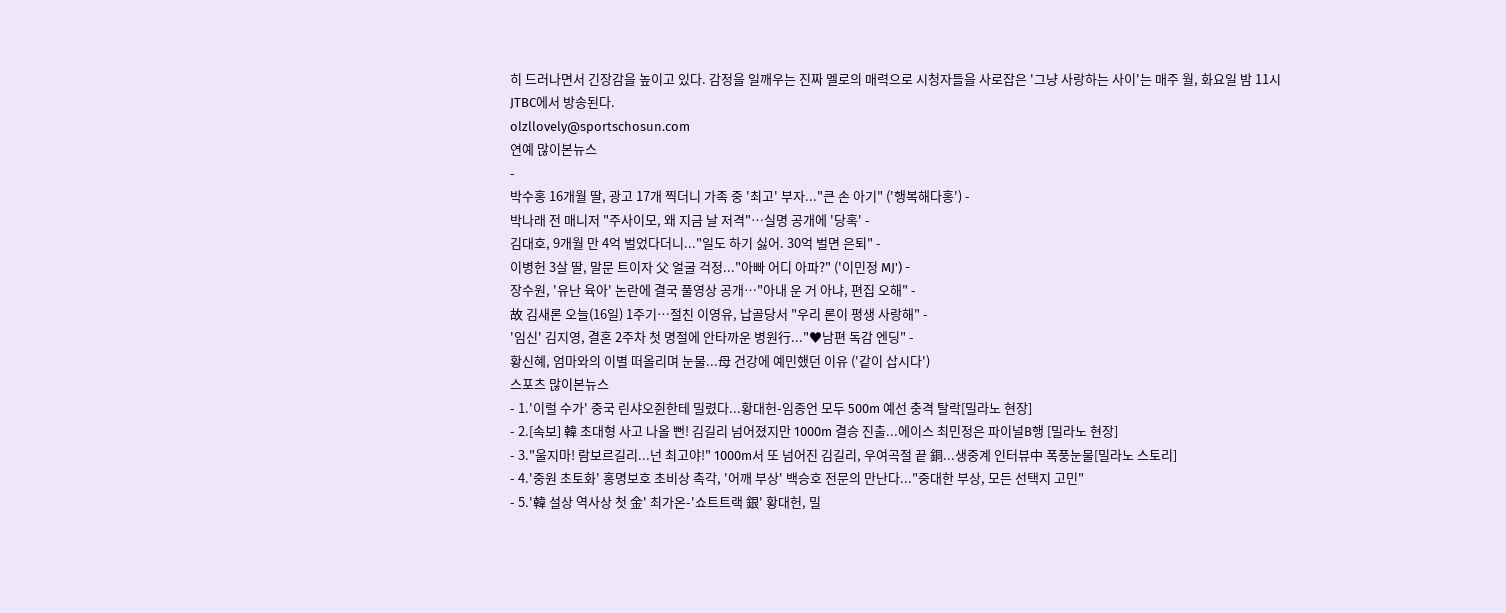히 드러나면서 긴장감을 높이고 있다. 감정을 일깨우는 진짜 멜로의 매력으로 시청자들을 사로잡은 '그냥 사랑하는 사이'는 매주 월, 화요일 밤 11시 JTBC에서 방송된다.
olzllovely@sportschosun.com
연예 많이본뉴스
-
박수홍 16개월 딸, 광고 17개 찍더니 가족 중 '최고' 부자..."큰 손 아기" ('행복해다홍') -
박나래 전 매니저 "주사이모, 왜 지금 날 저격"…실명 공개에 '당혹' -
김대호, 9개월 만 4억 벌었다더니..."일도 하기 싫어. 30억 벌면 은퇴" -
이병헌 3살 딸, 말문 트이자 父 얼굴 걱정..."아빠 어디 아파?" ('이민정 MJ') -
장수원, '유난 육아' 논란에 결국 풀영상 공개…"아내 운 거 아냐, 편집 오해" -
故 김새론 오늘(16일) 1주기…절친 이영유, 납골당서 "우리 론이 평생 사랑해" -
'임신' 김지영, 결혼 2주차 첫 명절에 안타까운 병원行..."♥남편 독감 엔딩" -
황신혜, 엄마와의 이별 떠올리며 눈물...母 건강에 예민했던 이유 ('같이 삽시다')
스포츠 많이본뉴스
- 1.'이럴 수가' 중국 린샤오쥔한테 밀렸다...황대헌-임종언 모두 500m 예선 충격 탈락[밀라노 현장]
- 2.[속보] 韓 초대형 사고 나올 뻔! 김길리 넘어졌지만 1000m 결승 진출...에이스 최민정은 파이널B행 [밀라노 현장]
- 3."울지마! 람보르길리...넌 최고야!" 1000m서 또 넘어진 김길리, 우여곡절 끝 銅...생중계 인터뷰中 폭풍눈물[밀라노 스토리]
- 4.'중원 초토화' 홍명보호 초비상 촉각, '어깨 부상' 백승호 전문의 만난다..."중대한 부상, 모든 선택지 고민"
- 5.'韓 설상 역사상 첫 金' 최가온-'쇼트트랙 銀' 황대헌, 밀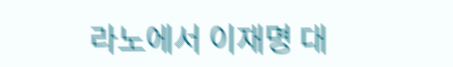라노에서 이재명 대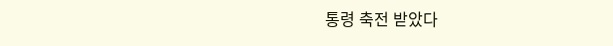통령 축전 받았다